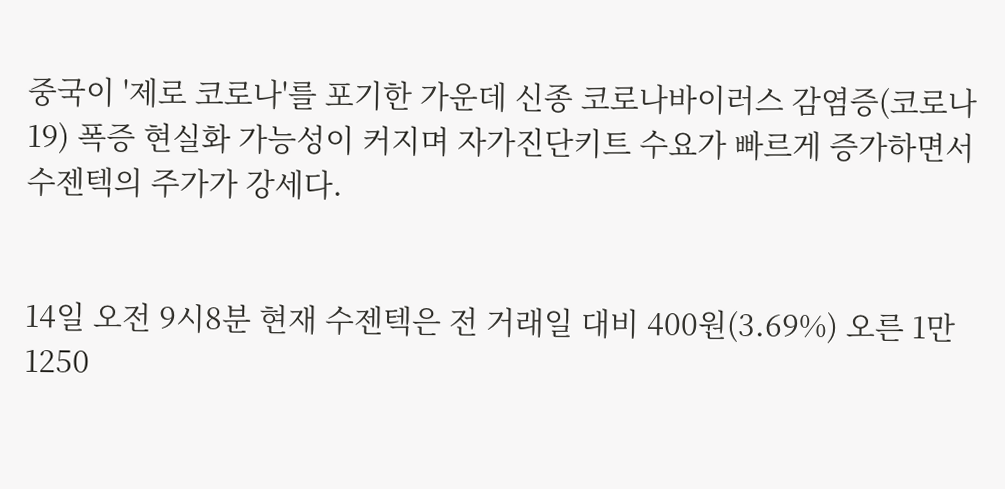중국이 '제로 코로나'를 포기한 가운데 신종 코로나바이러스 감염증(코로나19) 폭증 현실화 가능성이 커지며 자가진단키트 수요가 빠르게 증가하면서 수젠텍의 주가가 강세다.


14일 오전 9시8분 현재 수젠텍은 전 거래일 대비 400원(3.69%) 오른 1만1250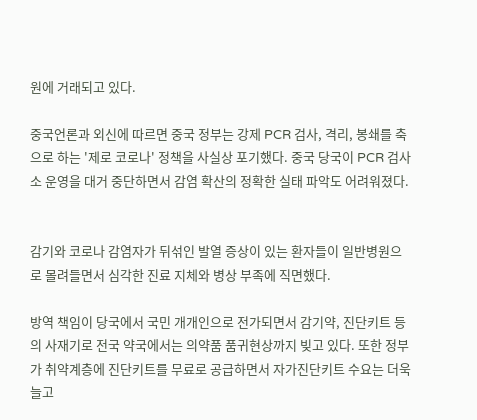원에 거래되고 있다.

중국언론과 외신에 따르면 중국 정부는 강제 PCR 검사, 격리, 봉쇄를 축으로 하는 '제로 코로나' 정책을 사실상 포기했다. 중국 당국이 PCR 검사소 운영을 대거 중단하면서 감염 확산의 정확한 실태 파악도 어려워졌다.


감기와 코로나 감염자가 뒤섞인 발열 증상이 있는 환자들이 일반병원으로 몰려들면서 심각한 진료 지체와 병상 부족에 직면했다.

방역 책임이 당국에서 국민 개개인으로 전가되면서 감기약, 진단키트 등의 사재기로 전국 약국에서는 의약품 품귀현상까지 빚고 있다. 또한 정부가 취약계층에 진단키트를 무료로 공급하면서 자가진단키트 수요는 더욱 늘고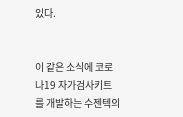있다.


이 같은 소식에 코로나19 자가검사키트를 개발하는 수젠텍의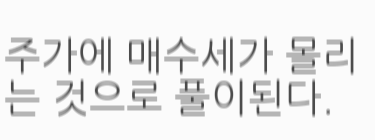주가에 매수세가 몰리는 것으로 풀이된다.